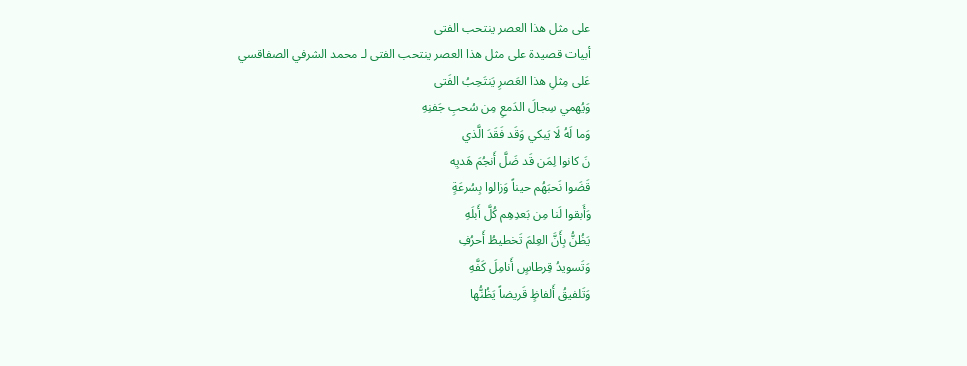على مثل هذا العصر ينتحب الفتى
أبيات قصيدة على مثل هذا العصر ينتحب الفتى لـ محمد الشرفي الصفاقسي
عَلى مِثلِ هذا العَصرِ يَنتَحِبُ الفَتى
وَيُهمي سِجالَ الدَمعِ مِن سُحبِ جَفنِهِ
وَما لَهُ لَا يَبكي وَقَد فَقَدَ الَّذي
نَ كانوا لِمَن قَد ضَلَّ أَنجُمَ هَديِه
قَضَوا نَحبَهُم حيناً وَزالوا بِسُرعَةٍ
وَأَبقوا لَنا مِن بَعدِهِم كُلَّ أَبلَهِ
يَظُنُّ بِأَنَّ العِلمَ تَخطيطُ أَحرُفِ
وَتَسويدُ قِرطاسٍ أَنامِلَ كَفَّهِ
وَتَلفيقُ أَلفاظٍ قَريضاً يَظُنُّها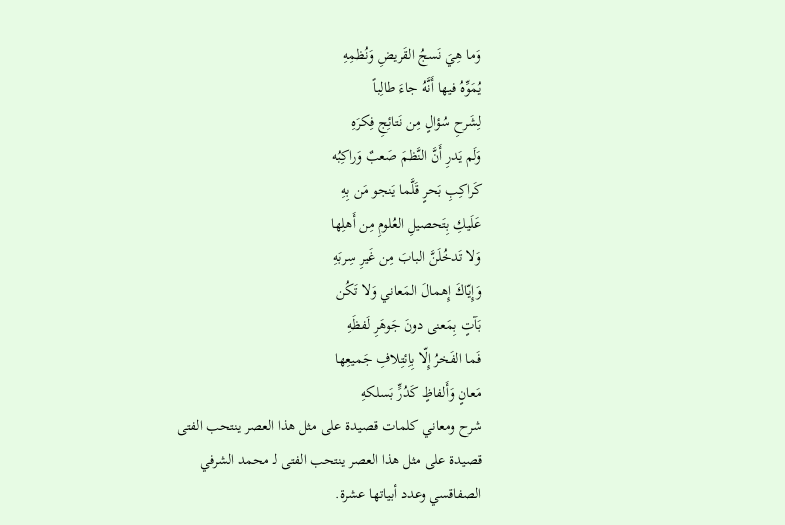وَما هِيَ نَسجُ القَريضِ وَنُظمِهِ
يُمَوِّهُ فيها أَنَّهُ جاءَ طالِباً
لِشَرحِ سُؤالٍ مِن نَتائِجِ فِكرَهِ
وَلَم يَدرِ أَنَّ النَّظمَ صَعبٌ وَراكِبُه
كَراكِبِ بَحرٍ قَلَّما يَنجو مَن بِهِ
عَلَيكِ بِتَحصيلِ العُلومِ مِن أَهلِها
وَلا تَدخُلَنَّ البابَ مِن غَيرِ سِربَهِ
وَإِيّاكَ إِهمالَ المَعاني وَلا تَكُن
بَآتٍ بِمَعنى دونَ جَوهَرِ لَفظَهِ
فَما الفَخرُ إِلّا بِاِئتِلافِ جَميعِها
مَعانٍ وَأَلفاظٍ كَدُرٍّ بَسلكهِ
شرح ومعاني كلمات قصيدة على مثل هذا العصر ينتحب الفتى
قصيدة على مثل هذا العصر ينتحب الفتى لـ محمد الشرفي الصفاقسي وعدد أبياتها عشرة.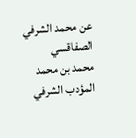عن محمد الشرفي الصفاقسي
محمد بن محمد المؤدب الشرفي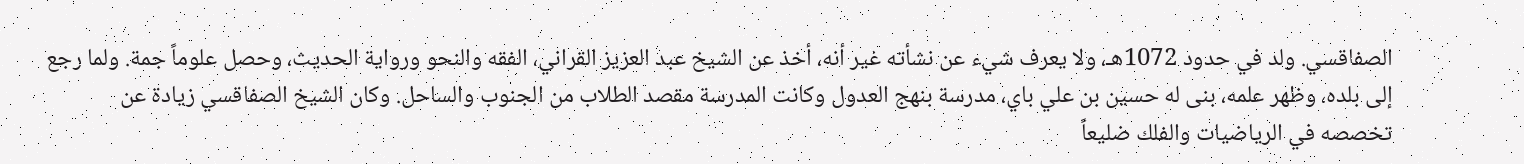الصفاقسي. ولد في حدود 1072هـ، ولا يعرف شيء عن نشأته غير أنه، أخذ عن الشيخ عبد العزيز القراني، الفقه والنحو ورواية الحديث، وحصل علوماً جمة. ولما رجع إلى بلده، وظهر علمه، بنى له حسين بن علي باي، مدرسة بنهج العدول وكانت المدرسة مقصد الطلاب من الجنوب والساحل. وكان الشيخ الصفاقسي زيادة عن تخصصه في الرياضيات والفلك ضليعاً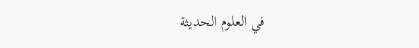في العلوم الحديثة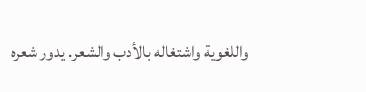واللغوية واشتغاله بالأدب والشعر. يدور شعره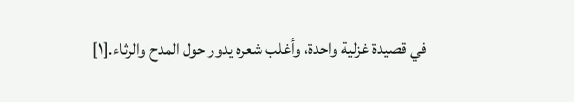في قصيدة غزلية واحدة، وأغلب شعره يدور حول المدح والرثاء.[١]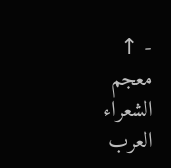- ↑ معجم الشعراء العرب